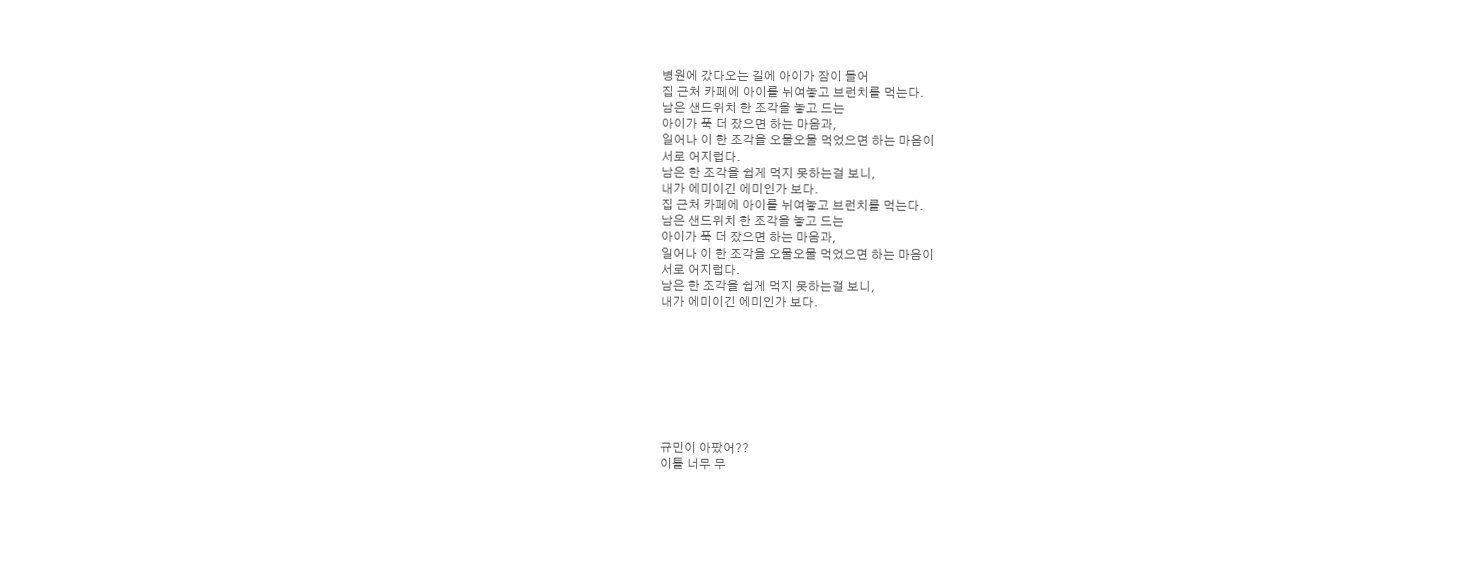병원에 갔다오는 길에 아이가 잠이 들어
집 근처 카페에 아이를 뉘여놓고 브런치를 먹는다.
남은 샌드위치 한 조각을 놓고 드는
아이가 푹 더 잤으면 하는 마음과,
일어나 이 한 조각을 오물오물 먹었으면 하는 마음이
서로 어지럽다.
남은 한 조각을 쉽게 먹지 못하는걸 보니,
내가 에미이긴 에미인가 보다.
집 근처 카페에 아이를 뉘여놓고 브런치를 먹는다.
남은 샌드위치 한 조각을 놓고 드는
아이가 푹 더 잤으면 하는 마음과,
일어나 이 한 조각을 오물오물 먹었으면 하는 마음이
서로 어지럽다.
남은 한 조각을 쉽게 먹지 못하는걸 보니,
내가 에미이긴 에미인가 보다.








규민이 아팠어??
이틀 너무 무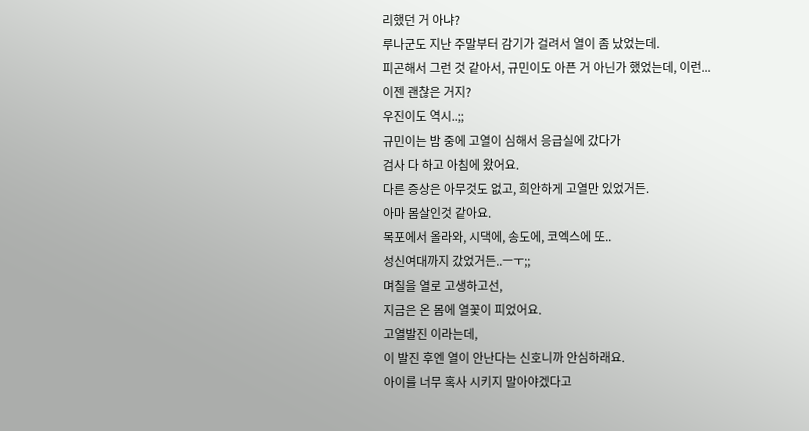리했던 거 아냐?
루나군도 지난 주말부터 감기가 걸려서 열이 좀 났었는데.
피곤해서 그런 것 같아서, 규민이도 아픈 거 아닌가 했었는데, 이런...
이젠 괜찮은 거지?
우진이도 역시..;;
규민이는 밤 중에 고열이 심해서 응급실에 갔다가
검사 다 하고 아침에 왔어요.
다른 증상은 아무것도 없고, 희안하게 고열만 있었거든.
아마 몸살인것 같아요.
목포에서 올라와, 시댁에, 송도에, 코엑스에 또..
성신여대까지 갔었거든..ㅡㅜ;;
며칠을 열로 고생하고선,
지금은 온 몸에 열꽃이 피었어요.
고열발진 이라는데,
이 발진 후엔 열이 안난다는 신호니까 안심하래요.
아이를 너무 혹사 시키지 말아야겠다고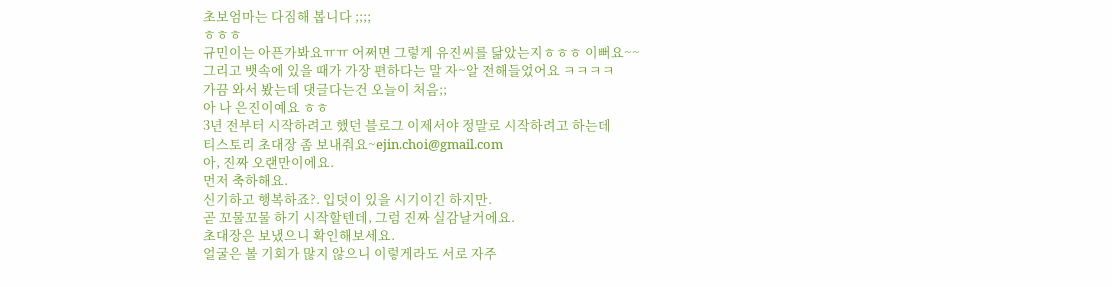초보엄마는 다짐해 봅니다 ;;;;
ㅎㅎㅎ
규민이는 아픈가봐요ㅠㅠ 어쩌면 그렇게 유진씨를 닮았는지ㅎㅎㅎ 이뻐요~~
그리고 뱃속에 있을 때가 가장 편하다는 말 자~알 전해들었어요 ㅋㅋㅋㅋ
가끔 와서 봤는데 댓글다는건 오늘이 처음;;
아 나 은진이예요 ㅎㅎ
3년 전부터 시작하려고 했던 블로그 이제서야 정말로 시작하려고 하는데
티스토리 초대장 좀 보내줘요~ejin.choi@gmail.com
아, 진짜 오랜만이에요.
먼저 축하해요.
신기하고 행복하죠?. 입덧이 있을 시기이긴 하지만.
곧 꼬물꼬물 하기 시작할텐데, 그럼 진짜 실감날거에요.
초대장은 보냈으니 확인해보세요.
얼굴은 볼 기회가 많지 않으니 이렇게라도 서로 자주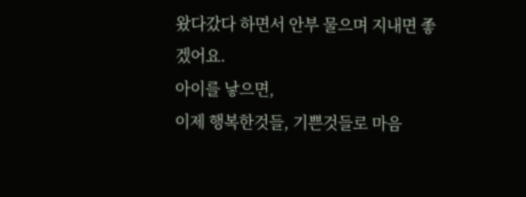왔다갔다 하면서 안부 물으며 지내면 좋겠어요.
아이를 낳으면,
이제 행복한것들, 기쁜것들로 마음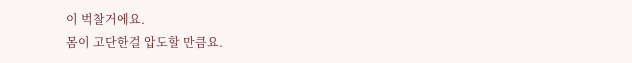이 벅찰거에요.
몸이 고단한걸 압도할 만큼요.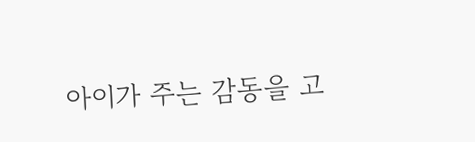아이가 주는 감동을 고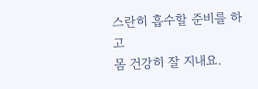스란히 흡수할 준비를 하고
몸 건강히 잘 지내요.